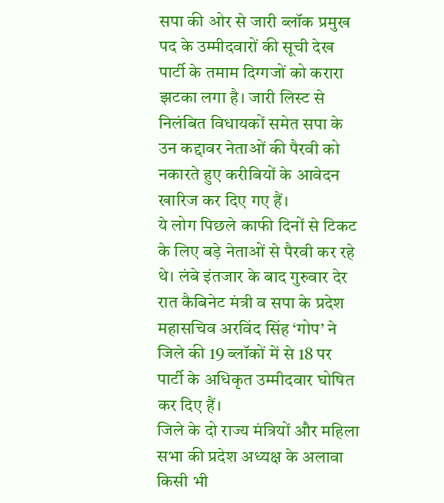सपा की ओर से जारी ब्लॉक प्रमुख पद के उम्मीदवारों की सूची देख पार्टी के तमाम दिग्गजों को करारा झटका लगा है। जारी लिस्ट से निलंबित विधायकों समेत सपा के उन कद्दावर नेताओं की पैरवी को नकारते हुए करीबियों के आवेदन खारिज कर दिए गए हैं।
ये लोग पिछले काफी दिनों से टिकट के लिए बड़े नेताओं से पैरवी कर रहे थे। लंबे इंतजार के बाद गुरुवार देर रात कैबिनेट मंत्री व सपा के प्रदेश महासचिव अरविंद सिंह ‘गोप’ ने जिले की 19 ब्लॉकों में से 18 पर पार्टी के अधिकृत उम्मीदवार घोषित कर दिए हैं।
जिले के दो राज्य मंत्रियों और महिला सभा की प्रदेश अध्यक्ष के अलावा किसी भी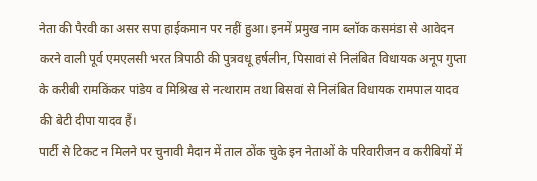नेता की पैरवी का असर सपा हाईकमान पर नहीं हुआ। इनमें प्रमुख नाम ब्लॉक कसमंडा से आवेदन करने वाली पूर्व एमएलसी भरत त्रिपाठी की पुत्रवधू हर्षलीन, पिसावां से निलंबित विधायक अनूप गुप्ता के करीबी रामकिंकर पांडेय व मिश्रिख से नत्थाराम तथा बिसवां से निलंबित विधायक रामपाल यादव की बेटी दीपा यादव हैं।
पार्टी से टिकट न मिलने पर चुनावी मैदान में ताल ठोंक चुके इन नेताओं के परिवारीजन व करीबियों में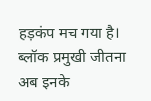हड़कंप मच गया है। ब्लॉक प्रमुखी जीतना अब इनके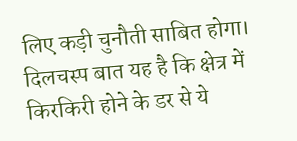लिए कड़ी चुनौती साबित होगा। दिलचस्प बात यह है कि क्षेत्र में किरकिरी होने के डर से ये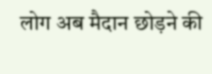लोग अब मैदान छोड़ने की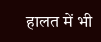हालत में भी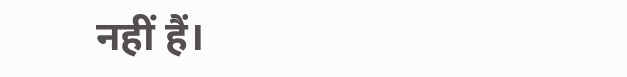नहीं हैं।